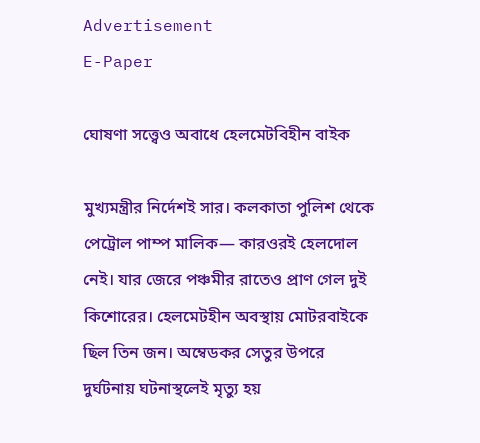Advertisement
E-Paper

ঘোষণা সত্ত্বেও অবাধে হেলমেটবিহীন বাইক

মুখ্যমন্ত্রীর নির্দেশই সার। কলকাতা পুলিশ থেকে পেট্রোল পাম্প মালিক— কারওরই হেলদোল নেই। যার জেরে পঞ্চমীর রাতেও প্রাণ গেল দুই কিশোরের। হেলমেটহীন অবস্থায় মোটরবাইকে ছিল তিন জন। অম্বেডকর সেতুর উপরে দুর্ঘটনায় ঘটনাস্থলেই মৃত্যু হয়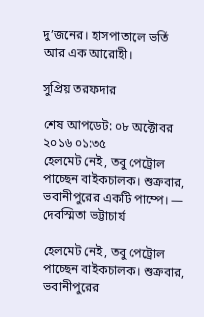দু’জনের। হাসপাতালে ভর্তি আর এক আরোহী।

সুপ্রিয় তরফদার

শেষ আপডেট: ০৮ অক্টোবর ২০১৬ ০১:৩৫
হেলমেট নেই, তবু পেট্রোল পাচ্ছেন বাইকচালক। শুক্রবার, ভবানীপুরের একটি পাম্পে। — দেবস্মিতা ভট্টাচার্য

হেলমেট নেই, তবু পেট্রোল পাচ্ছেন বাইকচালক। শুক্রবার, ভবানীপুরের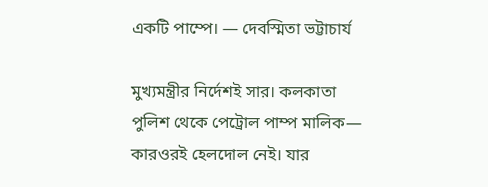একটি পাম্পে। — দেবস্মিতা ভট্টাচার্য

মুখ্যমন্ত্রীর নির্দেশই সার। কলকাতা পুলিশ থেকে পেট্রোল পাম্প মালিক— কারওরই হেলদোল নেই। যার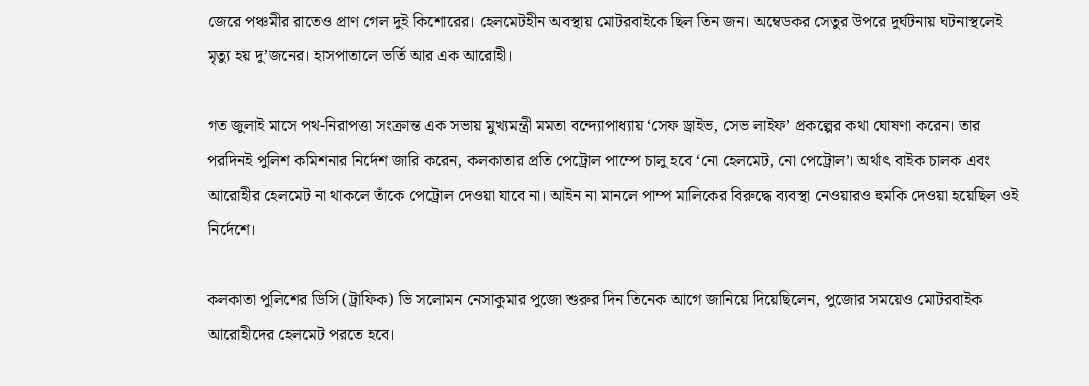জেরে পঞ্চমীর রাতেও প্রাণ গেল দুই কিশোরের। হেলমেটহীন অবস্থায় মোটরবাইকে ছিল তিন জন। অম্বেডকর সেতুর উপরে দুর্ঘটনায় ঘটনাস্থলেই মৃত্যু হয় দু’জনের। হাসপাতালে ভর্তি আর এক আরোহী।

গত জুলাই মাসে পথ-নিরাপত্তা সংক্রান্ত এক সভায় মুখ্যমন্ত্রী মমতা বন্দ্যোপাধ্যায় ‘সেফ ড্রাইভ, সেভ লাইফ’ প্রকল্পের কথা ঘোষণা করেন। তার পরদিনই পুলিশ কমিশনার নির্দেশ জারি করেন, কলকাতার প্রতি পেট্রোল পাম্পে চালু হবে ‘নো হেলমেট, নো পেট্রোল’। অর্থাৎ বাইক চালক এবং আরোহীর হেলমেট না থাকলে তাঁকে পেট্রোল দেওয়া যাবে না। আইন না মানলে পাম্প মালিকের বিরুদ্ধে ব্যবস্থা নেওয়ারও হুমকি দেওয়া হয়েছিল ওই নির্দেশে।

কলকাতা পুলিশের ডিসি (ট্রাফিক) ভি সলোমন নেসাকুমার পুজো শুরুর দিন তিনেক আগে জানিয়ে দিয়েছিলেন, পুজোর সময়েও মোটরবাইক আরোহীদের হেলমেট পরতে হবে।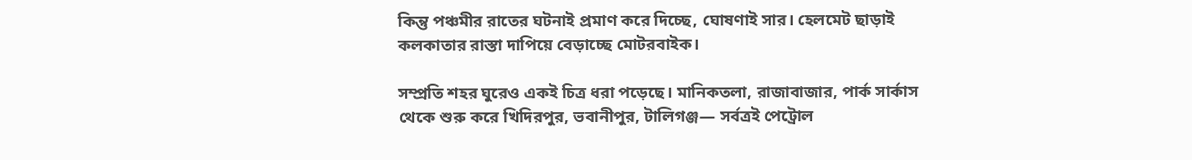কিন্তু পঞ্চমীর রাতের ঘটনাই প্রমাণ করে দিচ্ছে, ঘোষণাই সার। হেলমেট ছাড়াই কলকাতার রাস্তা দাপিয়ে বেড়াচ্ছে মোটরবাইক।

সম্প্রতি শহর ঘুরেও একই চিত্র ধরা পড়েছে। মানিকতলা, রাজাবাজার, পার্ক সার্কাস থেকে শুরু করে খিদিরপুর, ভবানীপুর, টালিগঞ্জ— সর্বত্রই পেট্রোল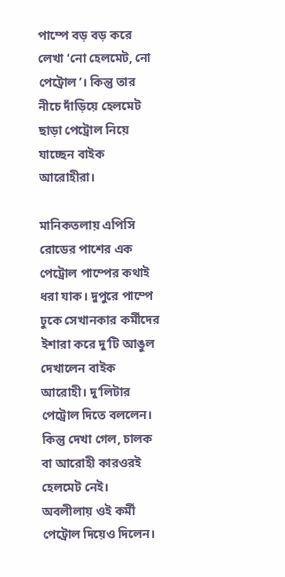পাম্পে বড় বড় করে লেখা ‘নো হেলমেট, নো পেট্রোল’। কিন্তু তার নীচে দাঁড়িয়ে হেলমেট ছাড়া পেট্রোল নিয়ে যাচ্ছেন বাইক আরোহীরা।

মানিকতলায় এপিসি রোডের পাশের এক পেট্রোল পাম্পের কথাই ধরা যাক। দুপুরে পাম্পে ঢুকে সেখানকার কর্মীদের ইশারা করে দু’টি আঙুল দেখালেন বাইক আরোহী। দু’লিটার পেট্রোল দিতে বললেন। কিন্তু দেখা গেল, চালক বা আরোহী কারওরই হেলমেট নেই। অবলীলায় ওই কর্মী পেট্রোল দিয়েও দিলেন।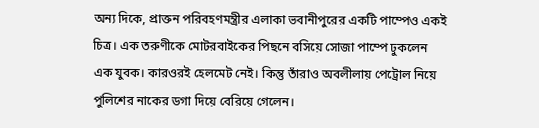অন্য দিকে, প্রাক্তন পরিবহণমন্ত্রীর এলাকা ভবানীপুরের একটি পাম্পেও একই চিত্র। এক তরুণীকে মোটরবাইকের পিছনে বসিয়ে সোজা পাম্পে ঢুকলেন এক যুবক। কারওরই হেলমেট নেই। কিন্তু তাঁরাও অবলীলায় পেট্রোল নিয়ে পুলিশের নাকের ডগা দিয়ে বেরিয়ে গেলেন।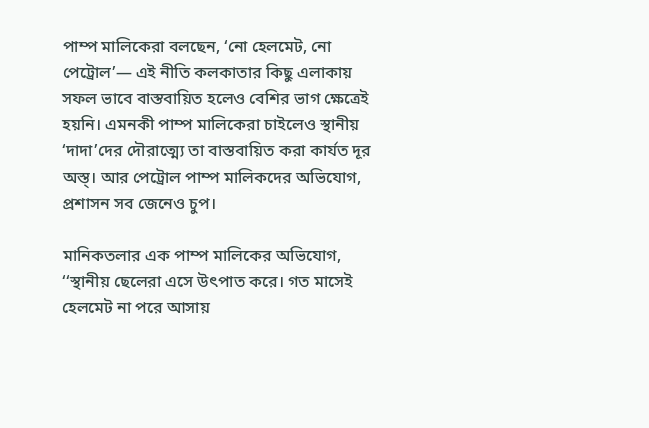পাম্প মালিকেরা বলছেন, ‘নো হেলমেট, নো পেট্রোল’— এই নীতি কলকাতার কিছু এলাকায় সফল ভাবে বাস্তবায়িত হলেও বেশির ভাগ ক্ষেত্রেই হয়নি। এমনকী পাম্প মালিকেরা চাইলেও স্থানীয় ‘দাদা’দের দৌরাত্ম্যে তা বাস্তবায়িত করা কার্যত দূর অস্ত্‌। আর পেট্রোল পাম্প মালিকদের অভিযোগ, প্রশাসন সব জেনেও চুপ।

মানিকতলার এক পাম্প মালিকের অভিযোগ, ‘‘স্থানীয় ছেলেরা এসে উৎপাত করে। গত মাসেই হেলমেট না পরে আসায়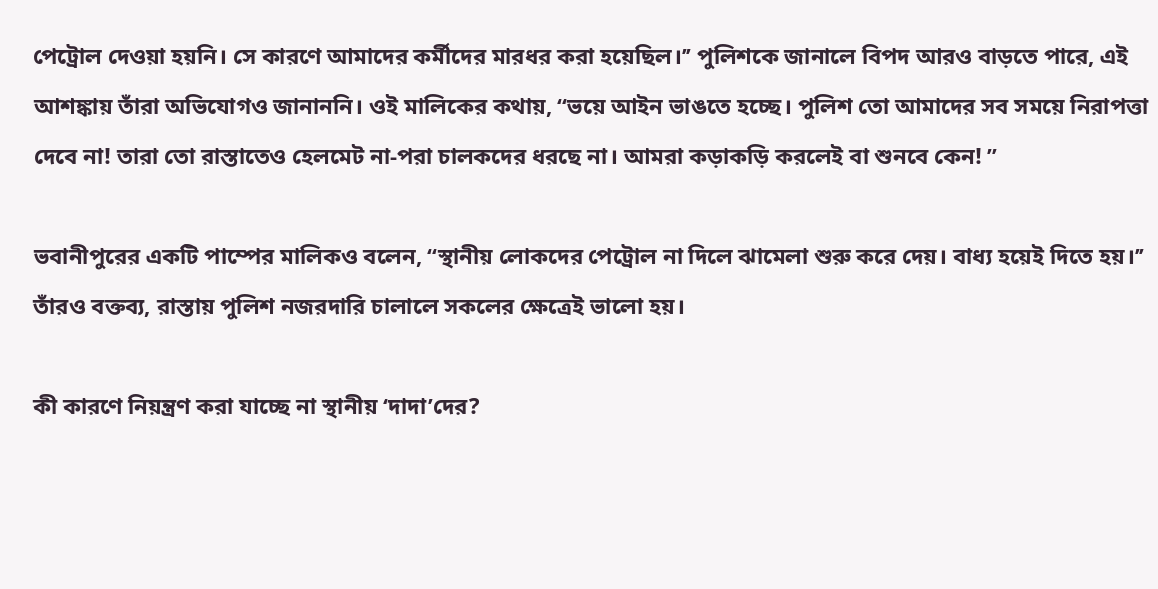পেট্রোল দেওয়া হয়নি। সে কারণে আমাদের কর্মীদের মারধর করা হয়েছিল।’’ পুলিশকে জানালে বিপদ আরও বাড়তে পারে, এই আশঙ্কায় তাঁরা অভিযোগও জানাননি। ওই মালিকের কথায়, ‘‘ভয়ে আইন ভাঙতে হচ্ছে। পুলিশ তো আমাদের সব সময়ে নিরাপত্তা দেবে না! তারা তো রাস্তাতেও হেলমেট না-পরা চালকদের ধরছে না। আমরা কড়াকড়ি করলেই বা শুনবে কেন! ’’

ভবানীপুরের একটি পাম্পের মালিকও বলেন, ‘‘স্থানীয় লোকদের পেট্রোল না দিলে ঝামেলা শুরু করে দেয়। বাধ্য হয়েই দিতে হয়।’’ তাঁরও বক্তব্য, রাস্তায় পুলিশ নজরদারি চালালে সকলের ক্ষেত্রেই ভালো হয়।

কী কারণে নিয়ন্ত্রণ করা যাচ্ছে না স্থানীয় ‘দাদা’দের?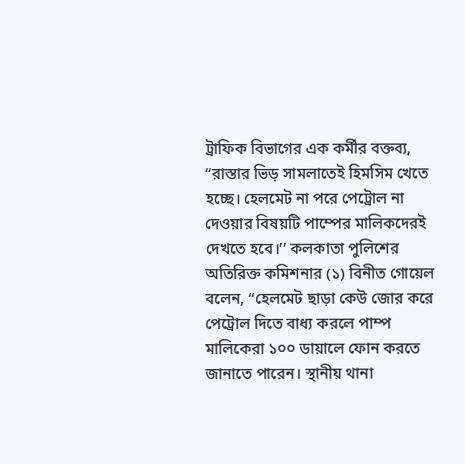ট্রাফিক বিভাগের এক কর্মীর বক্তব্য, ‘‘রাস্তার ভিড় সামলাতেই হিমসিম খেতে হচ্ছে। হেলমেট না পরে পেট্রোল না দেওয়ার বিষয়টি পাম্পের মালিকদেরই দেখতে হবে।’’ কলকাতা পুলিশের অতিরিক্ত কমিশনার (১) বিনীত গোয়েল বলেন, ‘‘হেলমেট ছাড়া কেউ জোর করে পেট্রোল দিতে বাধ্য করলে পাম্প মালিকেরা ১০০ ডায়ালে ফোন করতে জানাতে পারেন। স্থানীয় থানা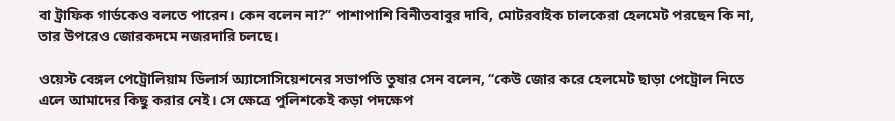বা ট্রাফিক গার্ডকেও বলতে পারেন। কেন বলেন না?’’ পাশাপাশি বিনীতবাবুর দাবি, মোটরবাইক চালকেরা হেলমেট পরছেন কি না, তার উপরেও জোরকদমে নজরদারি চলছে।

ওয়েস্ট বেঙ্গল পেট্রোলিয়াম ডিলার্স অ্যাসোসিয়েশনের সভাপতি তুষার সেন বলেন, ‘‘কেউ জোর করে হেলমেট ছাড়া পেট্রোল নিতে এলে আমাদের কিছু করার নেই। সে ক্ষেত্রে পুলিশকেই কড়া পদক্ষেপ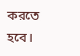করতে হবে।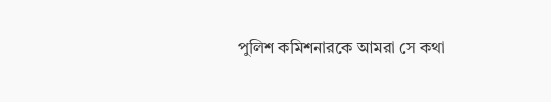পুলিশ কমিশনারকে আমরা সে কথা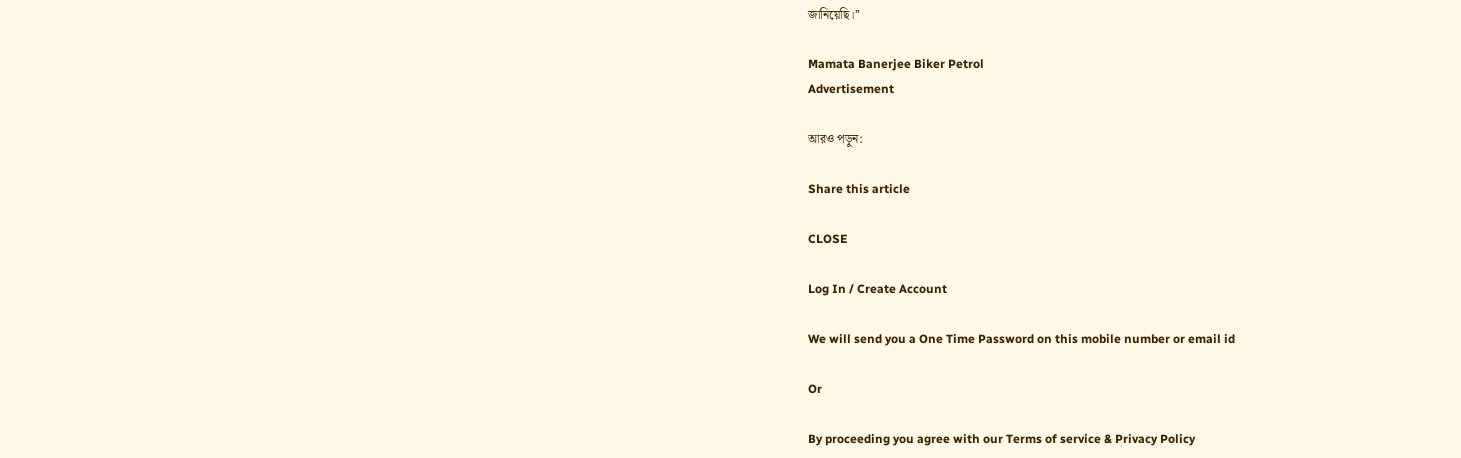জানিয়েছি।’’

Mamata Banerjee Biker Petrol
Advertisement

আরও পড়ুন:

Share this article

CLOSE

Log In / Create Account

We will send you a One Time Password on this mobile number or email id

Or

By proceeding you agree with our Terms of service & Privacy Policy